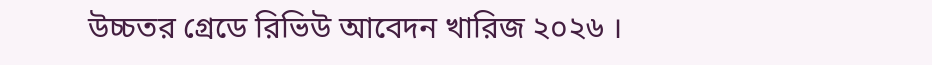উচ্চতর গ্রেডে রিভিউ আবেদন খারিজ ২০২৬ ।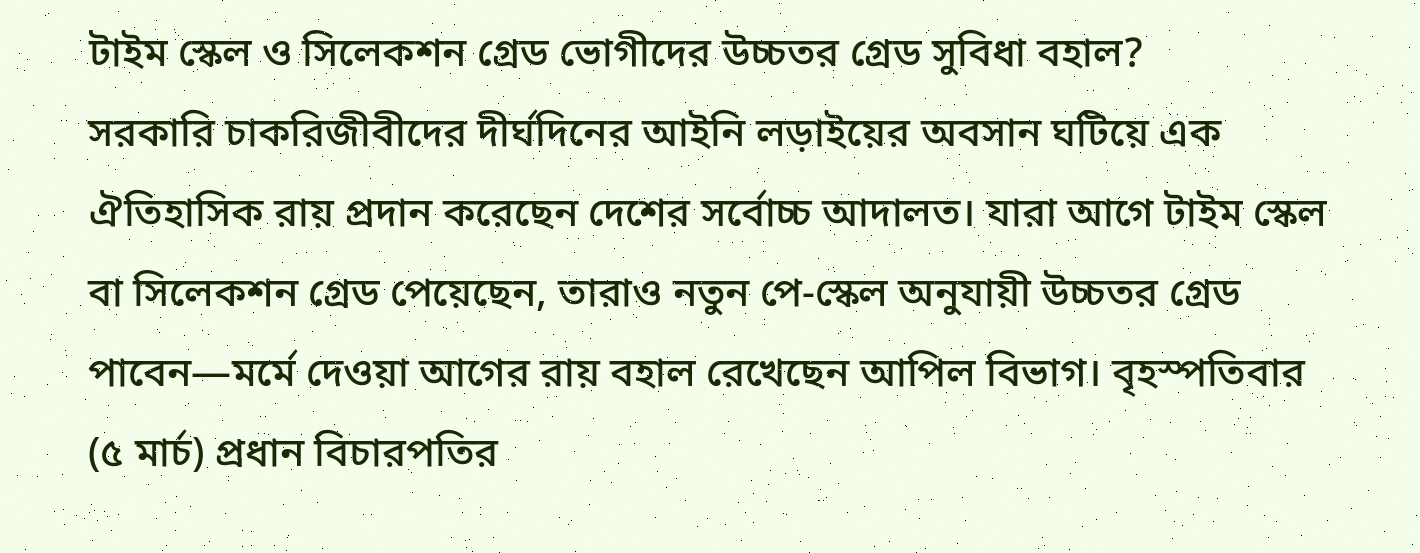টাইম স্কেল ও সিলেকশন গ্রেড ভোগীদের উচ্চতর গ্রেড সুবিধা বহাল?
সরকারি চাকরিজীবীদের দীর্ঘদিনের আইনি লড়াইয়ের অবসান ঘটিয়ে এক ঐতিহাসিক রায় প্রদান করেছেন দেশের সর্বোচ্চ আদালত। যারা আগে টাইম স্কেল বা সিলেকশন গ্রেড পেয়েছেন, তারাও নতুন পে-স্কেল অনুযায়ী উচ্চতর গ্রেড পাবেন—মর্মে দেওয়া আগের রায় বহাল রেখেছেন আপিল বিভাগ। বৃহস্পতিবার (৫ মার্চ) প্রধান বিচারপতির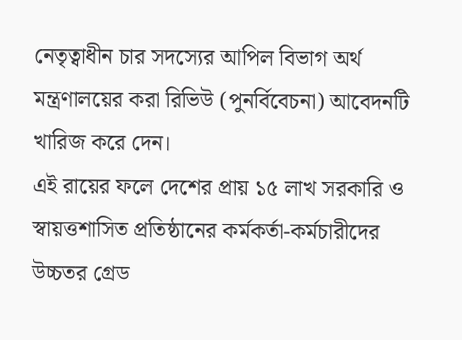নেতৃত্বাধীন চার সদস্যের আপিল বিভাগ অর্থ মন্ত্রণালয়ের করা রিভিউ (পুনর্বিবেচনা) আবেদনটি খারিজ করে দেন।
এই রায়ের ফলে দেশের প্রায় ১৫ লাখ সরকারি ও স্বায়ত্তশাসিত প্রতিষ্ঠানের কর্মকর্তা-কর্মচারীদের উচ্চতর গ্রেড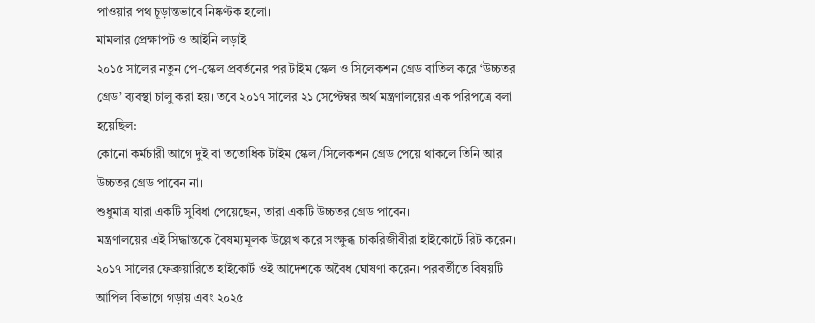পাওয়ার পথ চূড়ান্তভাবে নিষ্কণ্টক হলো।
মামলার প্রেক্ষাপট ও আইনি লড়াই
২০১৫ সালের নতুন পে-স্কেল প্রবর্তনের পর টাইম স্কেল ও সিলেকশন গ্রেড বাতিল করে ‘উচ্চতর গ্রেড’ ব্যবস্থা চালু করা হয়। তবে ২০১৭ সালের ২১ সেপ্টেম্বর অর্থ মন্ত্রণালয়ের এক পরিপত্রে বলা হয়েছিল:
কোনো কর্মচারী আগে দুই বা ততোধিক টাইম স্কেল/সিলেকশন গ্রেড পেয়ে থাকলে তিনি আর উচ্চতর গ্রেড পাবেন না।
শুধুমাত্র যারা একটি সুবিধা পেয়েছেন, তারা একটি উচ্চতর গ্রেড পাবেন।
মন্ত্রণালয়ের এই সিদ্ধান্তকে বৈষম্যমূলক উল্লেখ করে সংক্ষুব্ধ চাকরিজীবীরা হাইকোর্টে রিট করেন। ২০১৭ সালের ফেব্রুয়ারিতে হাইকোর্ট ওই আদেশকে অবৈধ ঘোষণা করেন। পরবর্তীতে বিষয়টি আপিল বিভাগে গড়ায় এবং ২০২৫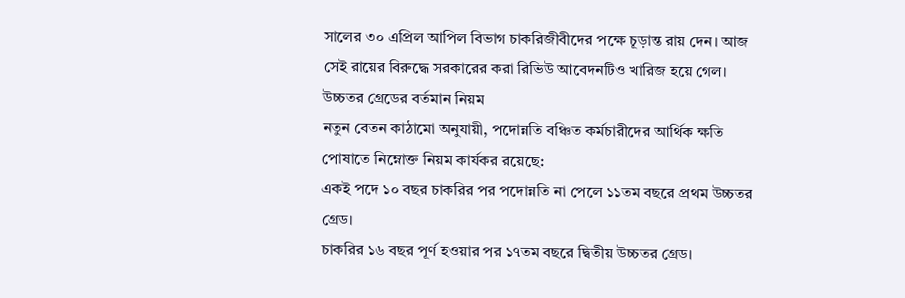সালের ৩০ এপ্রিল আপিল বিভাগ চাকরিজীবীদের পক্ষে চূড়ান্ত রায় দেন। আজ সেই রায়ের বিরুদ্ধে সরকারের করা রিভিউ আবেদনটিও খারিজ হয়ে গেল।
উচ্চতর গ্রেডের বর্তমান নিয়ম
নতুন বেতন কাঠামো অনুযায়ী, পদোন্নতি বঞ্চিত কর্মচারীদের আর্থিক ক্ষতি পোষাতে নিম্নোক্ত নিয়ম কার্যকর রয়েছে:
একই পদে ১০ বছর চাকরির পর পদোন্নতি না পেলে ১১তম বছরে প্রথম উচ্চতর গ্রেড।
চাকরির ১৬ বছর পূর্ণ হওয়ার পর ১৭তম বছরে দ্বিতীয় উচ্চতর গ্রেড।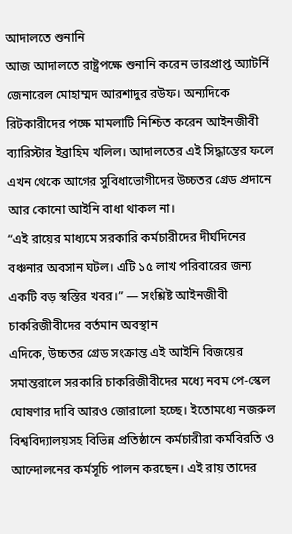আদালতে শুনানি
আজ আদালতে রাষ্ট্রপক্ষে শুনানি করেন ভারপ্রাপ্ত অ্যাটর্নি জেনারেল মোহাম্মদ আরশাদুর রউফ। অন্যদিকে রিটকারীদের পক্ষে মামলাটি নিশ্চিত করেন আইনজীবী ব্যারিস্টার ইব্রাহিম খলিল। আদালতের এই সিদ্ধান্তের ফলে এখন থেকে আগের সুবিধাভোগীদের উচ্চতর গ্রেড প্রদানে আর কোনো আইনি বাধা থাকল না।
“এই রায়ের মাধ্যমে সরকারি কর্মচারীদের দীর্ঘদিনের বঞ্চনার অবসান ঘটল। এটি ১৫ লাখ পরিবারের জন্য একটি বড় স্বস্তির খবর।” — সংশ্লিষ্ট আইনজীবী
চাকরিজীবীদের বর্তমান অবস্থান
এদিকে, উচ্চতর গ্রেড সংক্রান্ত এই আইনি বিজয়ের সমান্তরালে সরকারি চাকরিজীবীদের মধ্যে নবম পে-স্কেল ঘোষণার দাবি আরও জোরালো হচ্ছে। ইতোমধ্যে নজরুল বিশ্ববিদ্যালয়সহ বিভিন্ন প্রতিষ্ঠানে কর্মচারীরা কর্মবিরতি ও আন্দোলনের কর্মসূচি পালন করছেন। এই রায় তাদের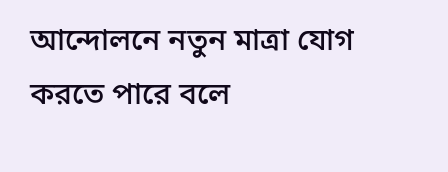আন্দোলনে নতুন মাত্রা যোগ করতে পারে বলে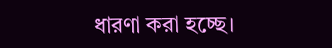ধারণা করা হচ্ছে।